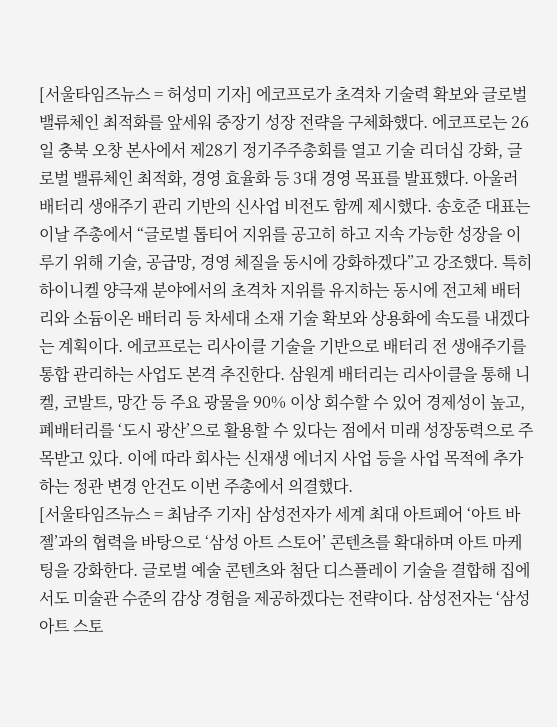[서울타임즈뉴스 = 허성미 기자] 에코프로가 초격차 기술력 확보와 글로벌 밸류체인 최적화를 앞세워 중장기 성장 전략을 구체화했다. 에코프로는 26일 충북 오창 본사에서 제28기 정기주주총회를 열고 기술 리더십 강화, 글로벌 밸류체인 최적화, 경영 효율화 등 3대 경영 목표를 발표했다. 아울러 배터리 생애주기 관리 기반의 신사업 비전도 함께 제시했다. 송호준 대표는 이날 주총에서 “글로벌 톱티어 지위를 공고히 하고 지속 가능한 성장을 이루기 위해 기술, 공급망, 경영 체질을 동시에 강화하겠다”고 강조했다. 특히 하이니켈 양극재 분야에서의 초격차 지위를 유지하는 동시에 전고체 배터리와 소듐이온 배터리 등 차세대 소재 기술 확보와 상용화에 속도를 내겠다는 계획이다. 에코프로는 리사이클 기술을 기반으로 배터리 전 생애주기를 통합 관리하는 사업도 본격 추진한다. 삼원계 배터리는 리사이클을 통해 니켈, 코발트, 망간 등 주요 광물을 90% 이상 회수할 수 있어 경제성이 높고, 폐배터리를 ‘도시 광산’으로 활용할 수 있다는 점에서 미래 성장동력으로 주목받고 있다. 이에 따라 회사는 신재생 에너지 사업 등을 사업 목적에 추가하는 정관 변경 안건도 이번 주총에서 의결했다.
[서울타임즈뉴스 = 최남주 기자] 삼성전자가 세계 최대 아트페어 ‘아트 바젤’과의 협력을 바탕으로 ‘삼성 아트 스토어’ 콘텐츠를 확대하며 아트 마케팅을 강화한다. 글로벌 예술 콘텐츠와 첨단 디스플레이 기술을 결합해 집에서도 미술관 수준의 감상 경험을 제공하겠다는 전략이다. 삼성전자는 ‘삼성 아트 스토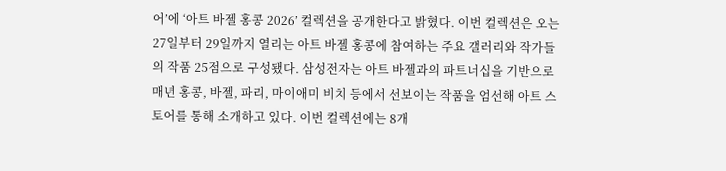어’에 ‘아트 바젤 홍콩 2026’ 컬렉션을 공개한다고 밝혔다. 이번 컬렉션은 오는 27일부터 29일까지 열리는 아트 바젤 홍콩에 참여하는 주요 갤러리와 작가들의 작품 25점으로 구성됐다. 삼성전자는 아트 바젤과의 파트너십을 기반으로 매년 홍콩, 바젤, 파리, 마이애미 비치 등에서 선보이는 작품을 엄선해 아트 스토어를 통해 소개하고 있다. 이번 컬렉션에는 8개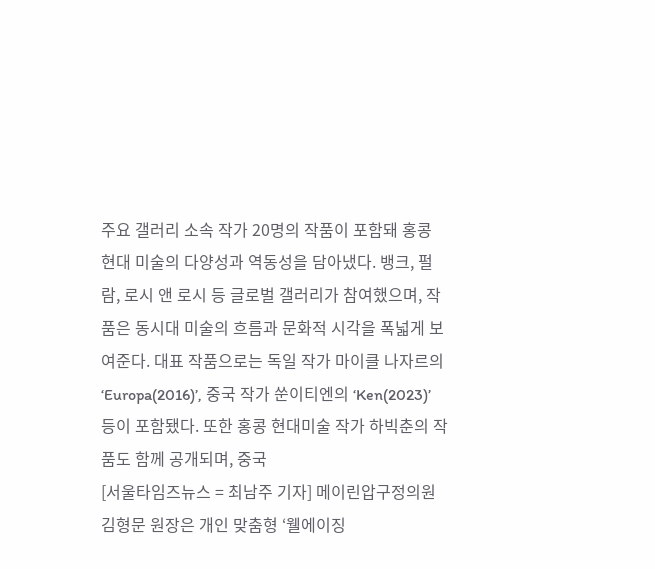주요 갤러리 소속 작가 20명의 작품이 포함돼 홍콩 현대 미술의 다양성과 역동성을 담아냈다. 뱅크, 펄 람, 로시 앤 로시 등 글로벌 갤러리가 참여했으며, 작품은 동시대 미술의 흐름과 문화적 시각을 폭넓게 보여준다. 대표 작품으로는 독일 작가 마이클 나자르의 ‘Europa(2016)’, 중국 작가 쑨이티엔의 ‘Ken(2023)’ 등이 포함됐다. 또한 홍콩 현대미술 작가 하빅춘의 작품도 함께 공개되며, 중국
[서울타임즈뉴스 = 최남주 기자] 메이린압구정의원 김형문 원장은 개인 맞춤형 ‘웰에이징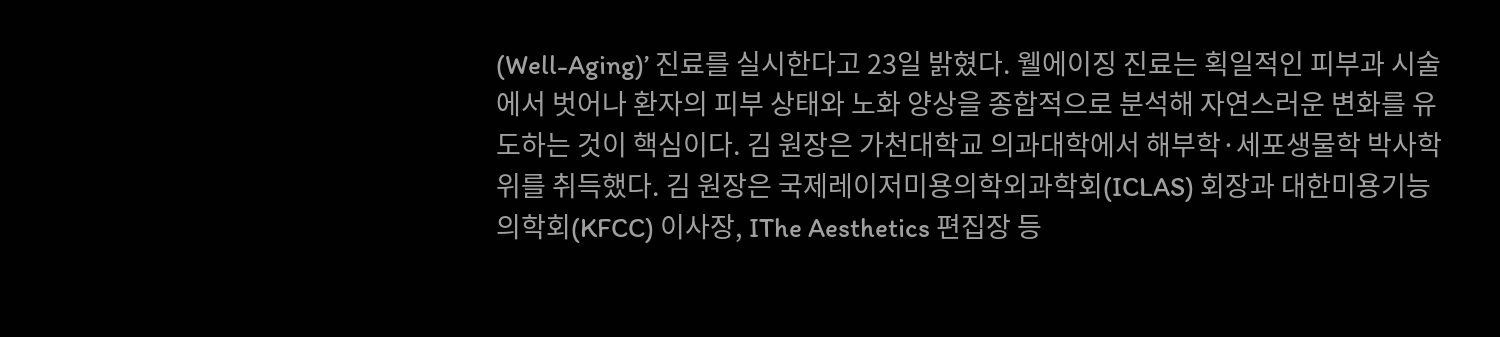(Well-Aging)’ 진료를 실시한다고 23일 밝혔다. 웰에이징 진료는 획일적인 피부과 시술에서 벗어나 환자의 피부 상태와 노화 양상을 종합적으로 분석해 자연스러운 변화를 유도하는 것이 핵심이다. 김 원장은 가천대학교 의과대학에서 해부학·세포생물학 박사학위를 취득했다. 김 원장은 국제레이저미용의학외과학회(ICLAS) 회장과 대한미용기능의학회(KFCC) 이사장, IThe Aesthetics 편집장 등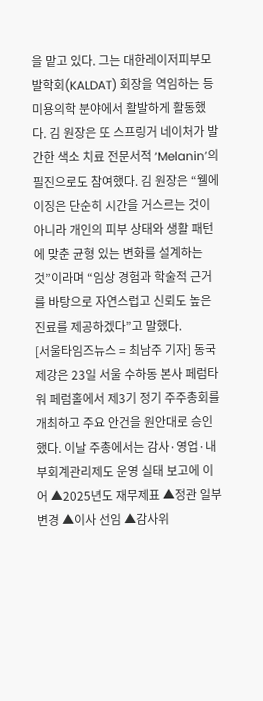을 맡고 있다. 그는 대한레이저피부모발학회(KALDAT) 회장을 역임하는 등 미용의학 분야에서 활발하게 활동했다. 김 원장은 또 스프링거 네이처가 발간한 색소 치료 전문서적 ‘Melanin’의 필진으로도 참여했다. 김 원장은 “웰에이징은 단순히 시간을 거스르는 것이 아니라 개인의 피부 상태와 생활 패턴에 맞춘 균형 있는 변화를 설계하는 것”이라며 “임상 경험과 학술적 근거를 바탕으로 자연스럽고 신뢰도 높은 진료를 제공하겠다”고 말했다.
[서울타임즈뉴스 = 최남주 기자] 동국제강은 23일 서울 수하동 본사 페럼타워 페럼홀에서 제3기 정기 주주총회를 개최하고 주요 안건을 원안대로 승인했다. 이날 주총에서는 감사·영업·내부회계관리제도 운영 실태 보고에 이어 ▲2025년도 재무제표 ▲정관 일부 변경 ▲이사 선임 ▲감사위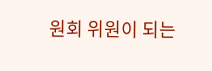원회 위원이 되는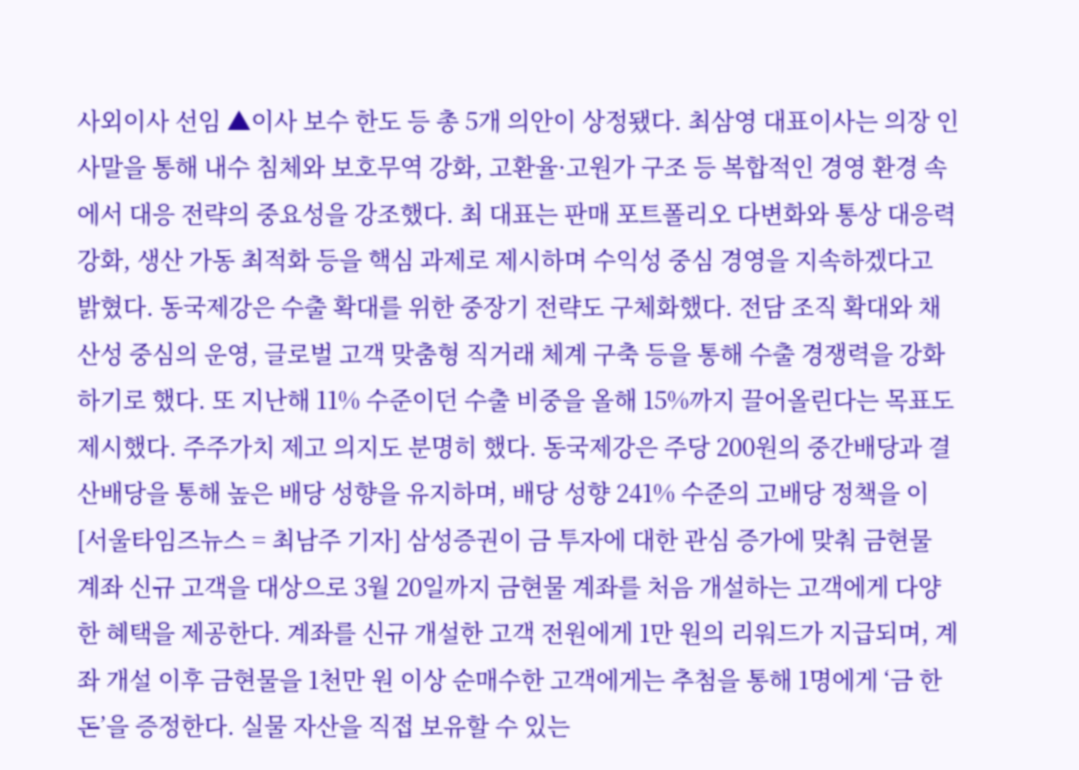사외이사 선임 ▲이사 보수 한도 등 총 5개 의안이 상정됐다. 최삼영 대표이사는 의장 인사말을 통해 내수 침체와 보호무역 강화, 고환율·고원가 구조 등 복합적인 경영 환경 속에서 대응 전략의 중요성을 강조했다. 최 대표는 판매 포트폴리오 다변화와 통상 대응력 강화, 생산 가동 최적화 등을 핵심 과제로 제시하며 수익성 중심 경영을 지속하겠다고 밝혔다. 동국제강은 수출 확대를 위한 중장기 전략도 구체화했다. 전담 조직 확대와 채산성 중심의 운영, 글로벌 고객 맞춤형 직거래 체계 구축 등을 통해 수출 경쟁력을 강화하기로 했다. 또 지난해 11% 수준이던 수출 비중을 올해 15%까지 끌어올린다는 목표도 제시했다. 주주가치 제고 의지도 분명히 했다. 동국제강은 주당 200원의 중간배당과 결산배당을 통해 높은 배당 성향을 유지하며, 배당 성향 241% 수준의 고배당 정책을 이
[서울타임즈뉴스 = 최남주 기자] 삼성증권이 금 투자에 대한 관심 증가에 맞춰 금현물 계좌 신규 고객을 대상으로 3월 20일까지 금현물 계좌를 처음 개설하는 고객에게 다양한 혜택을 제공한다. 계좌를 신규 개설한 고객 전원에게 1만 원의 리워드가 지급되며, 계좌 개설 이후 금현물을 1천만 원 이상 순매수한 고객에게는 추첨을 통해 1명에게 ‘금 한 돈’을 증정한다. 실물 자산을 직접 보유할 수 있는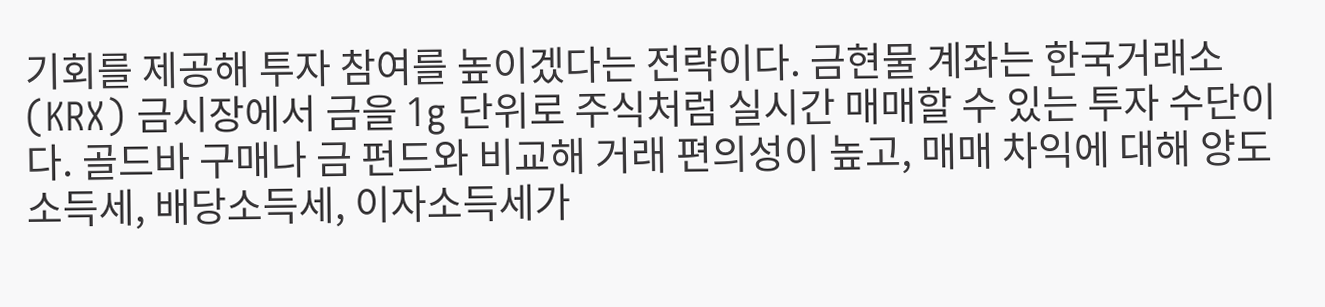기회를 제공해 투자 참여를 높이겠다는 전략이다. 금현물 계좌는 한국거래소(KRX) 금시장에서 금을 1g 단위로 주식처럼 실시간 매매할 수 있는 투자 수단이다. 골드바 구매나 금 펀드와 비교해 거래 편의성이 높고, 매매 차익에 대해 양도소득세, 배당소득세, 이자소득세가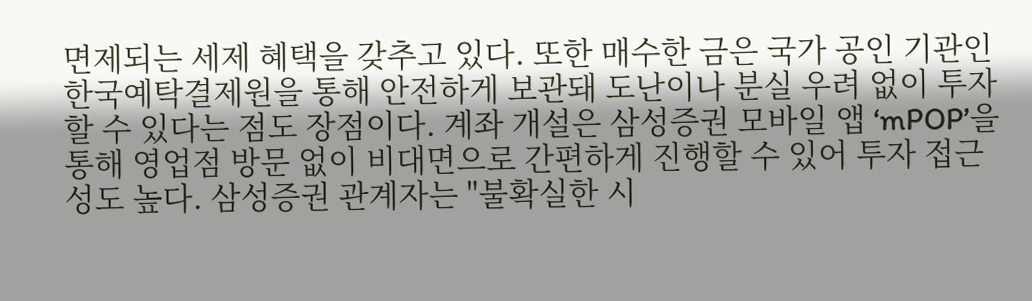면제되는 세제 혜택을 갖추고 있다. 또한 매수한 금은 국가 공인 기관인 한국예탁결제원을 통해 안전하게 보관돼 도난이나 분실 우려 없이 투자할 수 있다는 점도 장점이다. 계좌 개설은 삼성증권 모바일 앱 ‘mPOP’을 통해 영업점 방문 없이 비대면으로 간편하게 진행할 수 있어 투자 접근성도 높다. 삼성증권 관계자는 "불확실한 시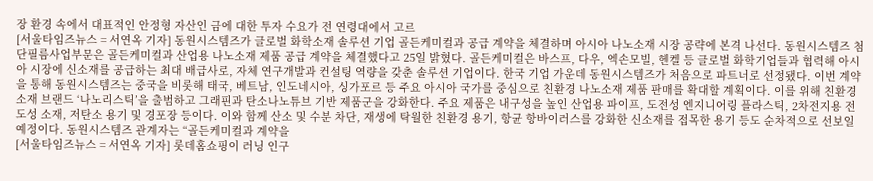장 환경 속에서 대표적인 안정형 자산인 금에 대한 투자 수요가 전 연령대에서 고르
[서울타임즈뉴스 = 서연옥 기자] 동원시스템즈가 글로벌 화학소재 솔루션 기업 골든케미컬과 공급 계약을 체결하며 아시아 나노소재 시장 공략에 본격 나선다. 동원시스템즈 첨단필름사업부문은 골든케미컬과 산업용 나노소재 제품 공급 계약을 체결했다고 25일 밝혔다. 골든케미컬은 바스프, 다우, 엑손모빌, 헨켈 등 글로벌 화학기업들과 협력해 아시아 시장에 신소재를 공급하는 최대 배급사로, 자체 연구개발과 컨설팅 역량을 갖춘 솔루션 기업이다. 한국 기업 가운데 동원시스템즈가 처음으로 파트너로 선정됐다. 이번 계약을 통해 동원시스템즈는 중국을 비롯해 태국, 베트남, 인도네시아, 싱가포르 등 주요 아시아 국가를 중심으로 친환경 나노소재 제품 판매를 확대할 계획이다. 이를 위해 친환경 소재 브랜드 ‘나노리스틱’을 출범하고 그래핀과 탄소나노튜브 기반 제품군을 강화한다. 주요 제품은 내구성을 높인 산업용 파이프, 도전성 엔지니어링 플라스틱, 2차전지용 전도성 소재, 저탄소 용기 및 경포장 등이다. 이와 함께 산소 및 수분 차단, 재생에 탁월한 친환경 용기, 항균 항바이러스를 강화한 신소재를 접목한 용기 등도 순차적으로 선보일 예정이다. 동원시스템즈 관계자는 “골든케미컬과 계약을
[서울타임즈뉴스 = 서연옥 기자] 롯데홈쇼핑이 러닝 인구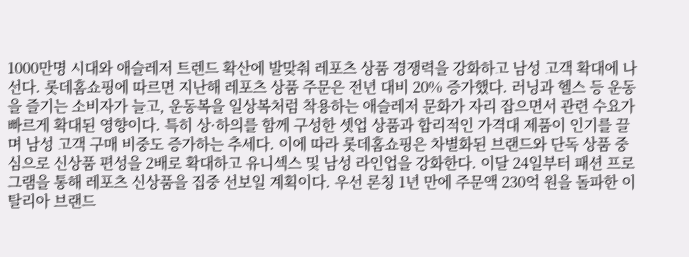1000만명 시대와 애슬레저 트렌드 확산에 발맞춰 레포츠 상품 경쟁력을 강화하고 남성 고객 확대에 나선다. 롯데홈쇼핑에 따르면 지난해 레포츠 상품 주문은 전년 대비 20% 증가했다. 러닝과 헬스 등 운동을 즐기는 소비자가 늘고, 운동복을 일상복처럼 착용하는 애슬레저 문화가 자리 잡으면서 관련 수요가 빠르게 확대된 영향이다. 특히 상·하의를 함께 구성한 셋업 상품과 합리적인 가격대 제품이 인기를 끌며 남성 고객 구매 비중도 증가하는 추세다. 이에 따라 롯데홈쇼핑은 차별화된 브랜드와 단독 상품 중심으로 신상품 편성을 2배로 확대하고 유니섹스 및 남성 라인업을 강화한다. 이달 24일부터 패션 프로그램을 통해 레포츠 신상품을 집중 선보일 계획이다. 우선 론칭 1년 만에 주문액 230억 원을 돌파한 이탈리아 브랜드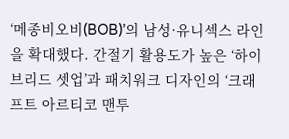‘메종비오비(BOB)’의 남성·유니섹스 라인을 확대했다. 간절기 활용도가 높은 ‘하이브리드 셋업’과 패치워크 디자인의 ‘크래프트 아르티코 맨투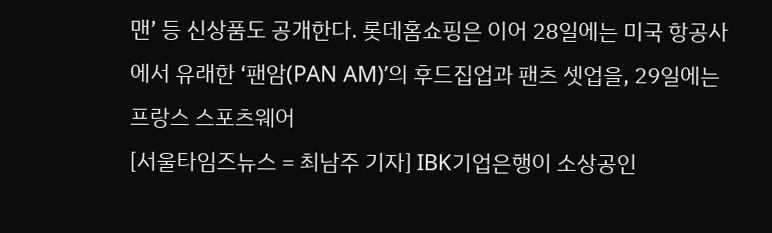맨’ 등 신상품도 공개한다. 롯데홈쇼핑은 이어 28일에는 미국 항공사에서 유래한 ‘팬암(PAN AM)’의 후드집업과 팬츠 셋업을, 29일에는 프랑스 스포츠웨어
[서울타임즈뉴스 = 최남주 기자] IBK기업은행이 소상공인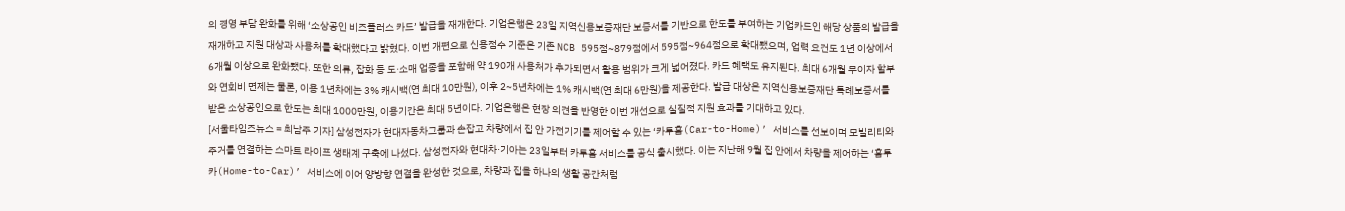의 경영 부담 완화를 위해 ‘소상공인 비즈플러스 카드’ 발급을 재개한다. 기업은행은 23일 지역신용보증재단 보증서를 기반으로 한도를 부여하는 기업카드인 해당 상품의 발급을 재개하고 지원 대상과 사용처를 확대했다고 밝혔다. 이번 개편으로 신용점수 기준은 기존 NCB 595점~879점에서 595점~964점으로 확대됐으며, 업력 요건도 1년 이상에서 6개월 이상으로 완화됐다. 또한 의류, 잡화 등 도·소매 업종을 포함해 약 190개 사용처가 추가되면서 활용 범위가 크게 넓어졌다. 카드 혜택도 유지된다. 최대 6개월 무이자 할부와 연회비 면제는 물론, 이용 1년차에는 3% 캐시백(연 최대 10만원), 이후 2~5년차에는 1% 캐시백(연 최대 6만원)을 제공한다. 발급 대상은 지역신용보증재단 특례보증서를 받은 소상공인으로 한도는 최대 1000만원, 이용기간은 최대 5년이다. 기업은행은 현장 의견을 반영한 이번 개선으로 실질적 지원 효과를 기대하고 있다.
[서울타임즈뉴스 = 최남주 기자] 삼성전자가 현대자동차그룹과 손잡고 차량에서 집 안 가전기기를 제어할 수 있는 ‘카투홈(Car-to-Home)’ 서비스를 선보이며 모빌리티와 주거를 연결하는 스마트 라이프 생태계 구축에 나섰다. 삼성전자와 현대차·기아는 23일부터 카투홈 서비스를 공식 출시했다. 이는 지난해 9월 집 안에서 차량을 제어하는 ‘홈투카(Home-to-Car)’ 서비스에 이어 양방향 연결을 완성한 것으로, 차량과 집을 하나의 생활 공간처럼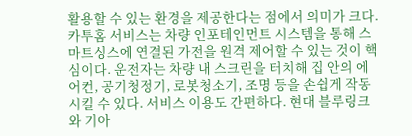활용할 수 있는 환경을 제공한다는 점에서 의미가 크다. 카투홈 서비스는 차량 인포테인먼트 시스템을 통해 스마트싱스에 연결된 가전을 원격 제어할 수 있는 것이 핵심이다. 운전자는 차량 내 스크린을 터치해 집 안의 에어컨, 공기청정기, 로봇청소기, 조명 등을 손쉽게 작동시킬 수 있다. 서비스 이용도 간편하다. 현대 블루링크와 기아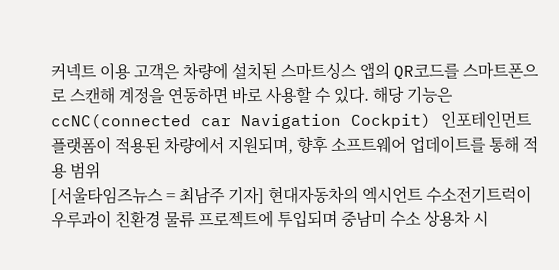커넥트 이용 고객은 차량에 설치된 스마트싱스 앱의 QR코드를 스마트폰으로 스캔해 계정을 연동하면 바로 사용할 수 있다. 해당 기능은 ccNC(connected car Navigation Cockpit) 인포테인먼트 플랫폼이 적용된 차량에서 지원되며, 향후 소프트웨어 업데이트를 통해 적용 범위
[서울타임즈뉴스 = 최남주 기자] 현대자동차의 엑시언트 수소전기트럭이 우루과이 친환경 물류 프로젝트에 투입되며 중남미 수소 상용차 시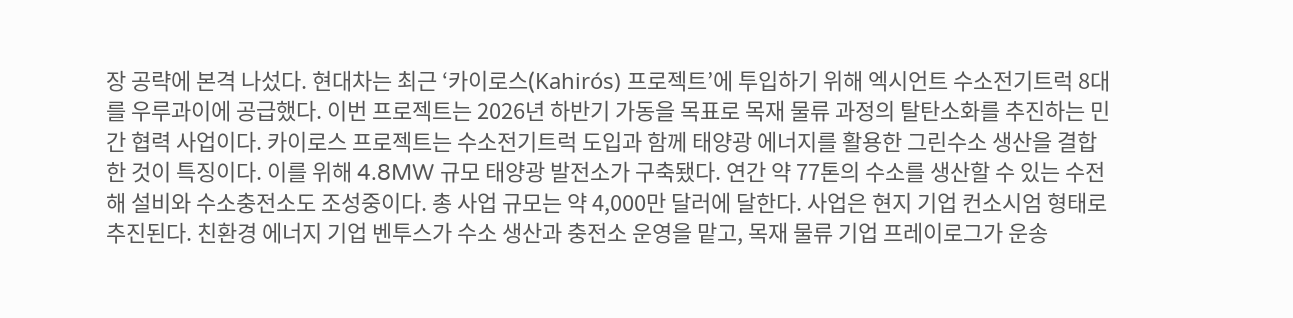장 공략에 본격 나섰다. 현대차는 최근 ‘카이로스(Kahirós) 프로젝트’에 투입하기 위해 엑시언트 수소전기트럭 8대를 우루과이에 공급했다. 이번 프로젝트는 2026년 하반기 가동을 목표로 목재 물류 과정의 탈탄소화를 추진하는 민간 협력 사업이다. 카이로스 프로젝트는 수소전기트럭 도입과 함께 태양광 에너지를 활용한 그린수소 생산을 결합한 것이 특징이다. 이를 위해 4.8MW 규모 태양광 발전소가 구축됐다. 연간 약 77톤의 수소를 생산할 수 있는 수전해 설비와 수소충전소도 조성중이다. 총 사업 규모는 약 4,000만 달러에 달한다. 사업은 현지 기업 컨소시엄 형태로 추진된다. 친환경 에너지 기업 벤투스가 수소 생산과 충전소 운영을 맡고, 목재 물류 기업 프레이로그가 운송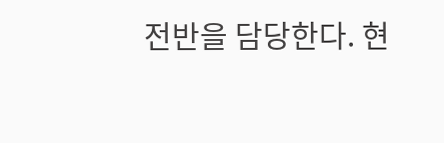전반을 담당한다. 현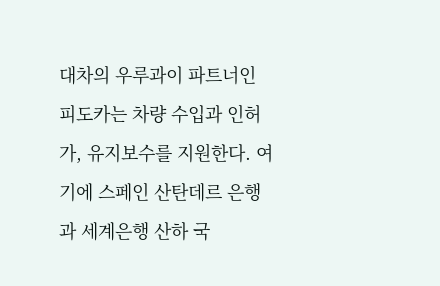대차의 우루과이 파트너인 피도카는 차량 수입과 인허가, 유지보수를 지원한다. 여기에 스페인 산탄데르 은행과 세계은행 산하 국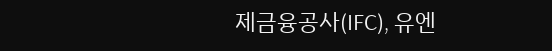제금융공사(IFC), 유엔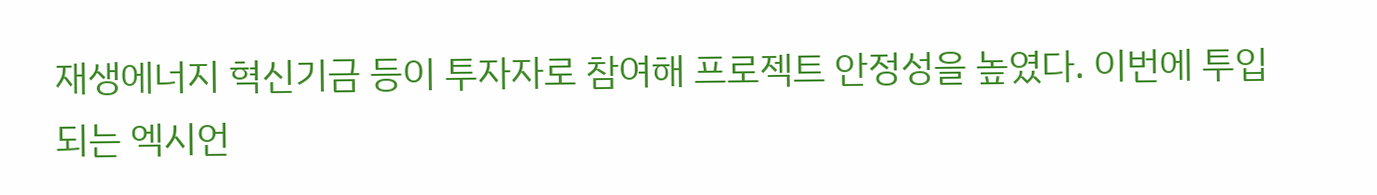재생에너지 혁신기금 등이 투자자로 참여해 프로젝트 안정성을 높였다. 이번에 투입되는 엑시언